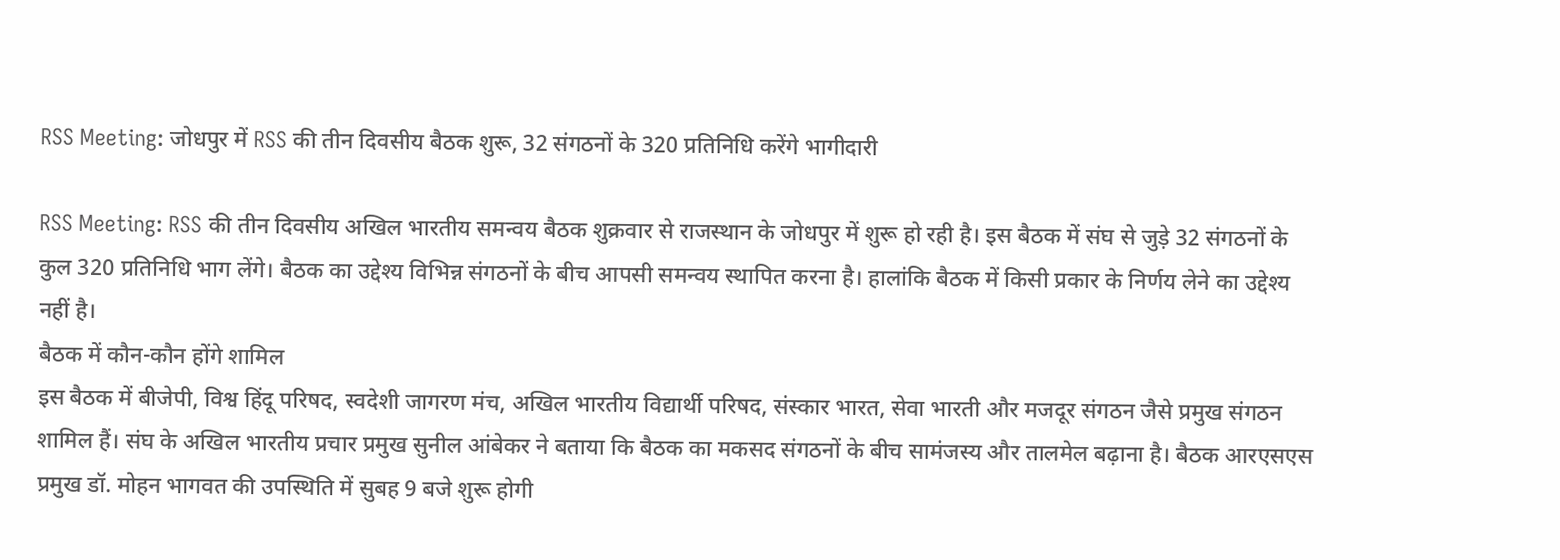RSS Meeting: जोधपुर में RSS की तीन दिवसीय बैठक शुरू, 32 संगठनों के 320 प्रतिनिधि करेंगे भागीदारी

RSS Meeting: RSS की तीन दिवसीय अखिल भारतीय समन्वय बैठक शुक्रवार से राजस्थान के जोधपुर में शुरू हो रही है। इस बैठक में संघ से जुड़े 32 संगठनों के कुल 320 प्रतिनिधि भाग लेंगे। बैठक का उद्देश्य विभिन्न संगठनों के बीच आपसी समन्वय स्थापित करना है। हालांकि बैठक में किसी प्रकार के निर्णय लेने का उद्देश्य नहीं है।
बैठक में कौन-कौन होंगे शामिल
इस बैठक में बीजेपी, विश्व हिंदू परिषद, स्वदेशी जागरण मंच, अखिल भारतीय विद्यार्थी परिषद, संस्कार भारत, सेवा भारती और मजदूर संगठन जैसे प्रमुख संगठन शामिल हैं। संघ के अखिल भारतीय प्रचार प्रमुख सुनील आंबेकर ने बताया कि बैठक का मकसद संगठनों के बीच सामंजस्य और तालमेल बढ़ाना है। बैठक आरएसएस प्रमुख डॉ. मोहन भागवत की उपस्थिति में सुबह 9 बजे शुरू होगी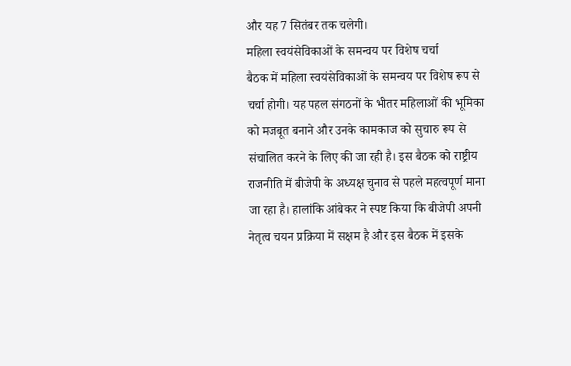और यह 7 सितंबर तक चलेगी।
महिला स्वयंसेविकाओं के समन्वय पर विशेष चर्चा
बैठक में महिला स्वयंसेविकाओं के समन्वय पर विशेष रूप से चर्चा होगी। यह पहल संगठनों के भीतर महिलाओं की भूमिका को मजबूत बनाने और उनके कामकाज को सुचारु रूप से संचालित करने के लिए की जा रही है। इस बैठक को राष्ट्रीय राजनीति में बीजेपी के अध्यक्ष चुनाव से पहले महत्वपूर्ण माना जा रहा है। हालांकि आंबेकर ने स्पष्ट किया कि बीजेपी अपनी नेतृत्व चयन प्रक्रिया में सक्षम है और इस बैठक में इसके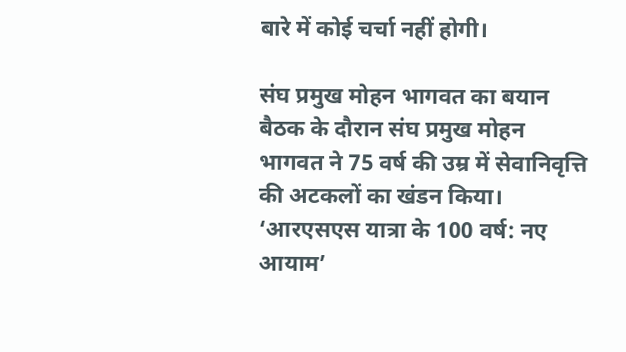बारे में कोई चर्चा नहीं होगी।

संघ प्रमुख मोहन भागवत का बयान
बैठक के दौरान संघ प्रमुख मोहन भागवत ने 75 वर्ष की उम्र में सेवानिवृत्ति की अटकलों का खंडन किया। ‘आरएसएस यात्रा के 100 वर्ष: नए आयाम’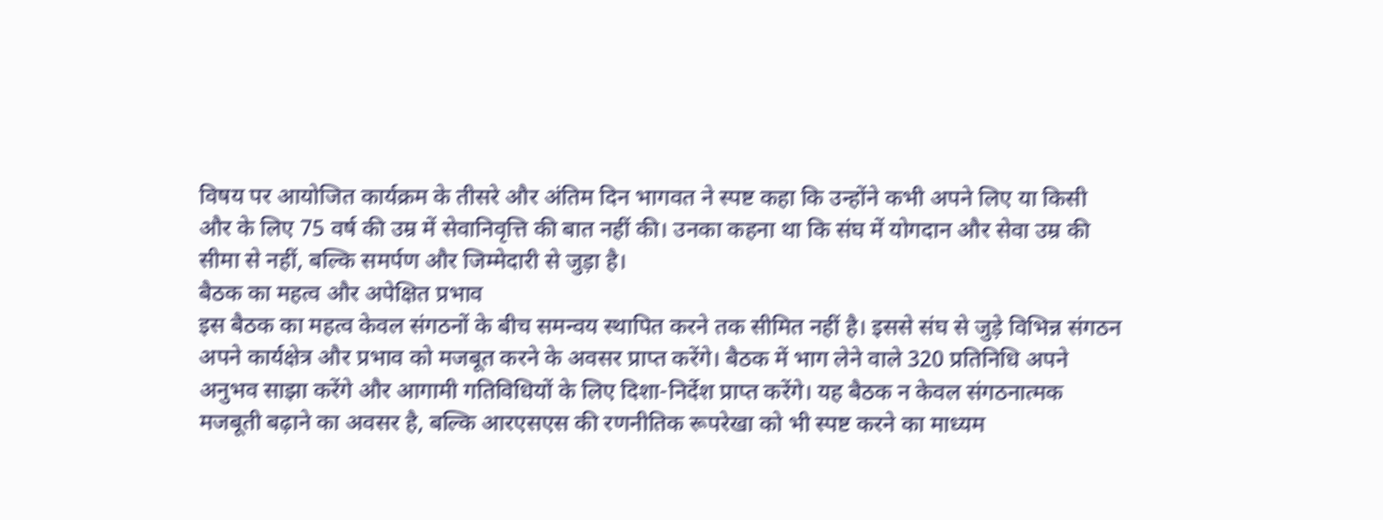विषय पर आयोजित कार्यक्रम के तीसरे और अंतिम दिन भागवत ने स्पष्ट कहा कि उन्होंने कभी अपने लिए या किसी और के लिए 75 वर्ष की उम्र में सेवानिवृत्ति की बात नहीं की। उनका कहना था कि संघ में योगदान और सेवा उम्र की सीमा से नहीं, बल्कि समर्पण और जिम्मेदारी से जुड़ा है।
बैठक का महत्व और अपेक्षित प्रभाव
इस बैठक का महत्व केवल संगठनों के बीच समन्वय स्थापित करने तक सीमित नहीं है। इससे संघ से जुड़े विभिन्न संगठन अपने कार्यक्षेत्र और प्रभाव को मजबूत करने के अवसर प्राप्त करेंगे। बैठक में भाग लेने वाले 320 प्रतिनिधि अपने अनुभव साझा करेंगे और आगामी गतिविधियों के लिए दिशा-निर्देश प्राप्त करेंगे। यह बैठक न केवल संगठनात्मक मजबूती बढ़ाने का अवसर है, बल्कि आरएसएस की रणनीतिक रूपरेखा को भी स्पष्ट करने का माध्यम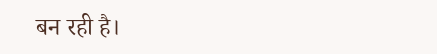बन रही है।